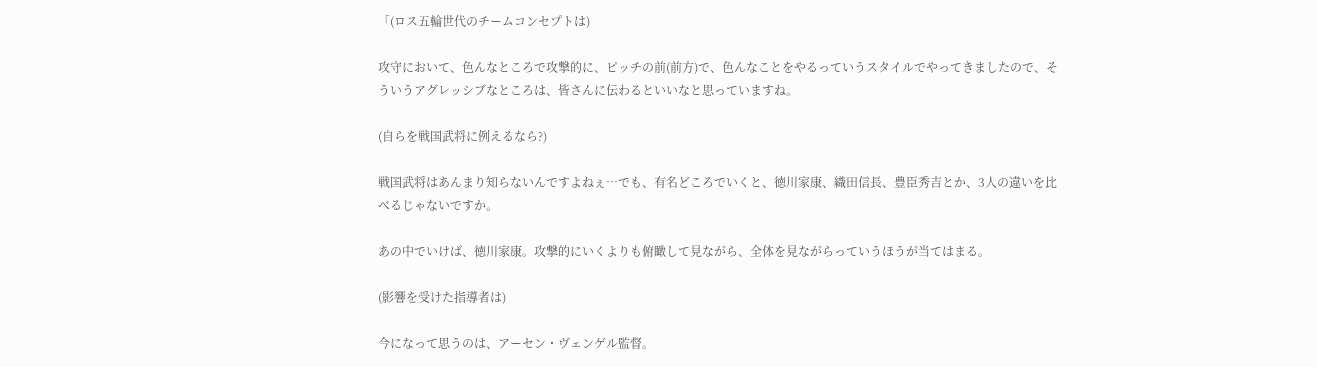「(ロス五輪世代のチームコンセプトは)

攻守において、色んなところで攻撃的に、ピッチの前(前方)で、色んなことをやるっていうスタイルでやってきましたので、そういうアグレッシブなところは、皆さんに伝わるといいなと思っていますね。

(自らを戦国武将に例えるなら?)

戦国武将はあんまり知らないんですよねぇ…でも、有名どころでいくと、徳川家康、織田信長、豊臣秀吉とか、3人の違いを比べるじゃないですか。

あの中でいけば、徳川家康。攻撃的にいくよりも俯瞰して見ながら、全体を見ながらっていうほうが当てはまる。

(影響を受けた指導者は)

今になって思うのは、アーセン・ヴェンゲル監督。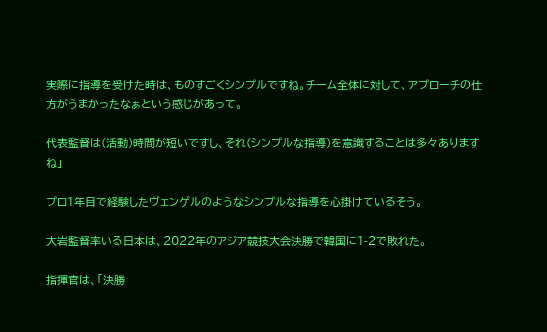実際に指導を受けた時は、ものすごくシンプルですね。チーム全体に対して、アプローチの仕方がうまかったなぁという感じがあって。

代表監督は(活動)時間が短いですし、それ(シンプルな指導)を意識することは多々ありますね」

プロ1年目で経験したヴェンゲルのようなシンプルな指導を心掛けているそう。

大岩監督率いる日本は、2022年のアジア競技大会決勝で韓国に1-2で敗れた。

指揮官は、「決勝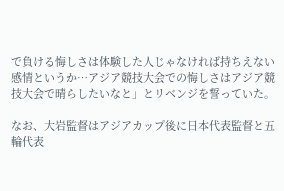で負ける悔しさは体験した人じゃなければ持ちえない感情というか…アジア競技大会での悔しさはアジア競技大会で晴らしたいなと」とリベンジを誓っていた。

なお、大岩監督はアジアカップ後に日本代表監督と五輪代表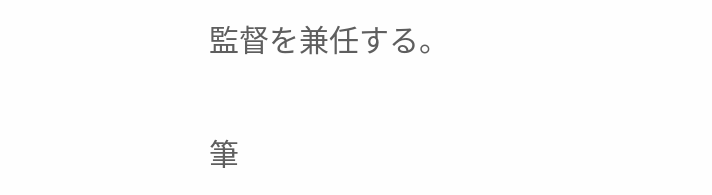監督を兼任する。

筆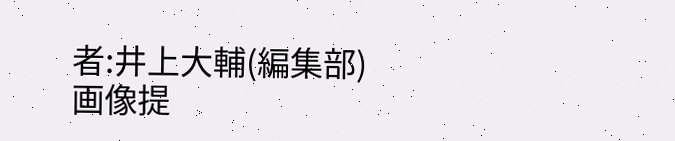者:井上大輔(編集部)
画像提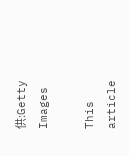供:Getty Images

This article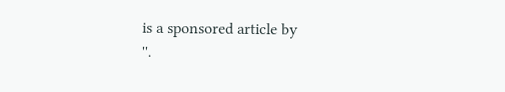is a sponsored article by
''.